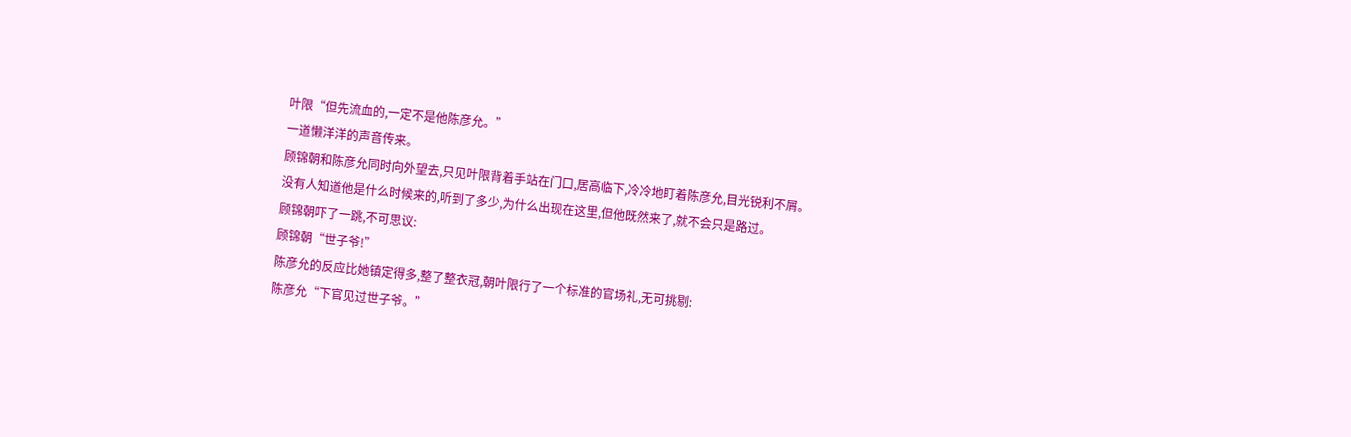叶限“但先流血的,一定不是他陈彦允。”
一道懒洋洋的声音传来。
顾锦朝和陈彦允同时向外望去,只见叶限背着手站在门口,居高临下,冷冷地盯着陈彦允,目光锐利不屑。
没有人知道他是什么时候来的,听到了多少,为什么出现在这里,但他既然来了,就不会只是路过。
顾锦朝吓了一跳,不可思议:
顾锦朝“世子爷!”
陈彦允的反应比她镇定得多,整了整衣冠,朝叶限行了一个标准的官场礼,无可挑剔:
陈彦允“下官见过世子爷。”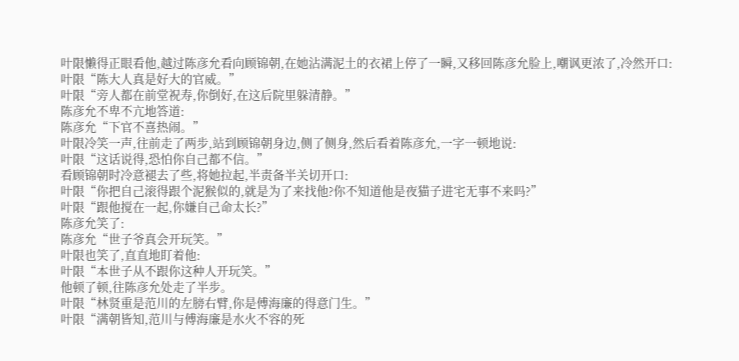叶限懒得正眼看他,越过陈彦允看向顾锦朝,在她沾满泥土的衣裙上停了一瞬,又移回陈彦允脸上,嘲讽更浓了,冷然开口:
叶限“陈大人真是好大的官威。”
叶限“旁人都在前堂祝寿,你倒好,在这后院里躲清静。”
陈彦允不卑不亢地答道:
陈彦允“下官不喜热闹。”
叶限冷笑一声,往前走了两步,站到顾锦朝身边,侧了侧身,然后看着陈彦允,一字一顿地说:
叶限“这话说得,恐怕你自己都不信。”
看顾锦朝时冷意褪去了些,将她拉起,半责备半关切开口:
叶限“你把自己滚得跟个泥猴似的,就是为了来找他?你不知道他是夜猫子进宅无事不来吗?”
叶限“跟他搅在一起,你嫌自己命太长?”
陈彦允笑了:
陈彦允“世子爷真会开玩笑。”
叶限也笑了,直直地盯着他:
叶限“本世子从不跟你这种人开玩笑。”
他顿了顿,往陈彦允处走了半步。
叶限“林贤重是范川的左膀右臂,你是傅海廉的得意门生。”
叶限“满朝皆知,范川与傅海廉是水火不容的死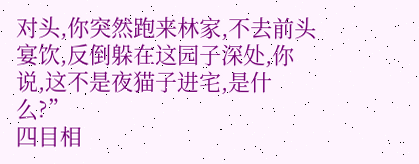对头,你突然跑来林家,不去前头宴饮,反倒躲在这园子深处,你说,这不是夜猫子进宅,是什么?”
四目相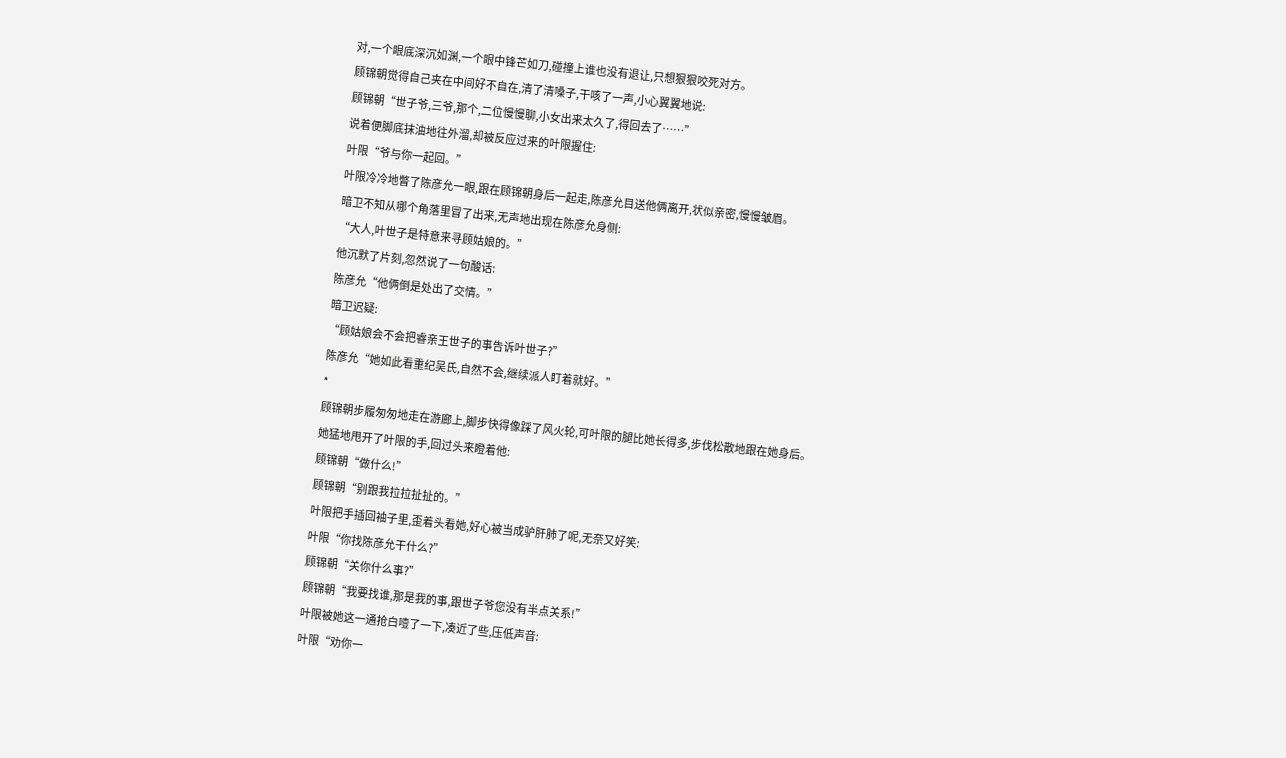对,一个眼底深沉如渊,一个眼中锋芒如刀,碰撞上谁也没有退让,只想狠狠咬死对方。
顾锦朝觉得自己夹在中间好不自在,清了清嗓子,干咳了一声,小心翼翼地说:
顾锦朝“世子爷,三爷,那个,二位慢慢聊,小女出来太久了,得回去了……”
说着便脚底抹油地往外溜,却被反应过来的叶限握住:
叶限“爷与你一起回。”
叶限冷冷地瞥了陈彦允一眼,跟在顾锦朝身后一起走,陈彦允目送他俩离开,状似亲密,慢慢皱眉。
暗卫不知从哪个角落里冒了出来,无声地出现在陈彦允身侧:
“大人,叶世子是特意来寻顾姑娘的。”
他沉默了片刻,忽然说了一句酸话:
陈彦允“他俩倒是处出了交情。”
暗卫迟疑:
“顾姑娘会不会把睿亲王世子的事告诉叶世子?”
陈彦允“她如此看重纪吴氏,自然不会,继续派人盯着就好。”
*
顾锦朝步履匆匆地走在游廊上,脚步快得像踩了风火轮,可叶限的腿比她长得多,步伐松散地跟在她身后。
她猛地甩开了叶限的手,回过头来瞪着他:
顾锦朝“做什么!”
顾锦朝“别跟我拉拉扯扯的。”
叶限把手插回袖子里,歪着头看她,好心被当成驴肝肺了呢,无奈又好笑:
叶限“你找陈彦允干什么?”
顾锦朝“关你什么事?”
顾锦朝“我要找谁,那是我的事,跟世子爷您没有半点关系!”
叶限被她这一通抢白噎了一下,凑近了些,压低声音:
叶限“劝你一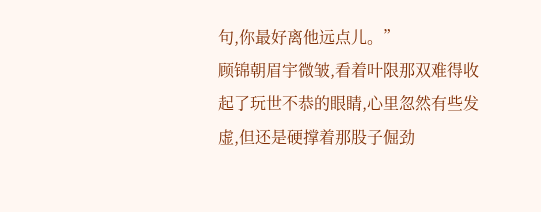句,你最好离他远点儿。”
顾锦朝眉宇微皱,看着叶限那双难得收起了玩世不恭的眼睛,心里忽然有些发虚,但还是硬撑着那股子倔劲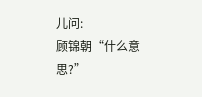儿问:
顾锦朝“什么意思?”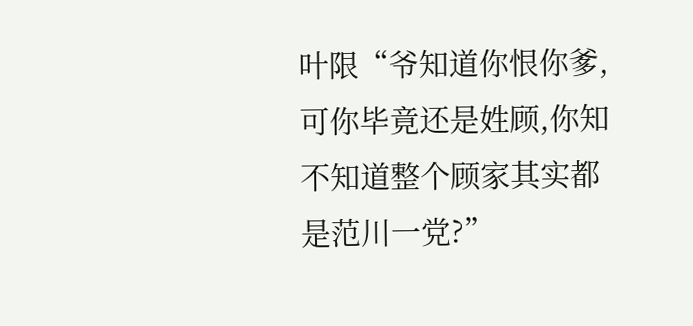叶限“爷知道你恨你爹,可你毕竟还是姓顾,你知不知道整个顾家其实都是范川一党?”